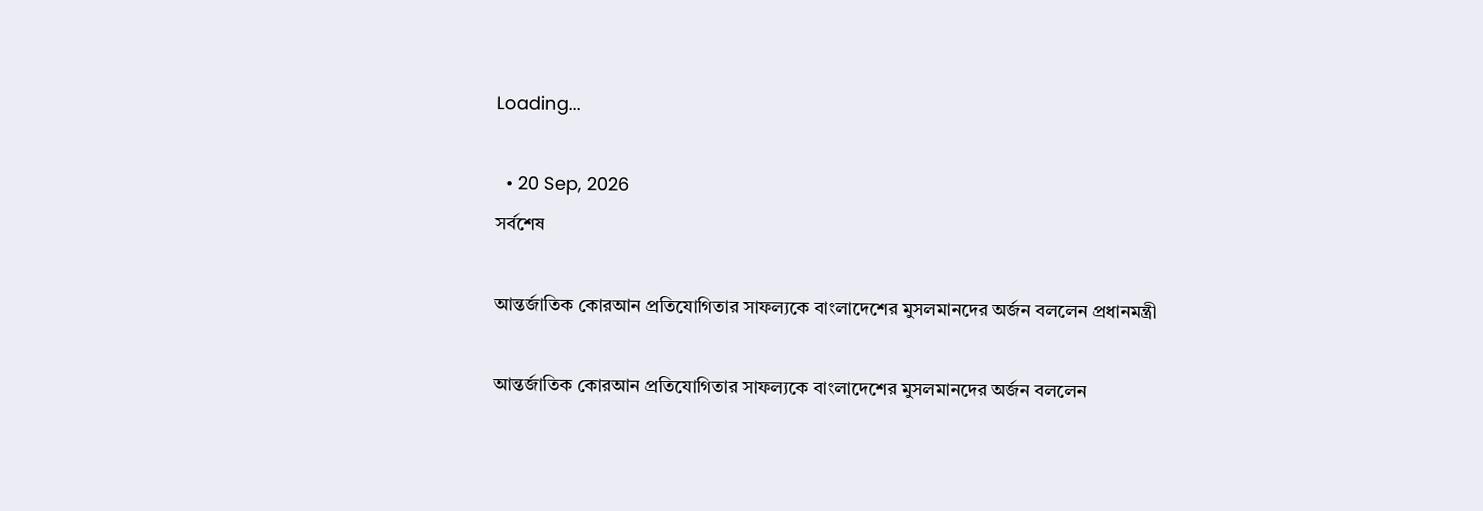Loading...

  • 20 Sep, 2026
সর্বশেষ

আন্তর্জাতিক কোরআন প্রতিযোগিতার সাফল্যকে বাংলাদেশের মুসলমানদের অর্জন বললেন প্রধানমন্ত্রী

আন্তর্জাতিক কোরআন প্রতিযোগিতার সাফল্যকে বাংলাদেশের মুসলমানদের অর্জন বললেন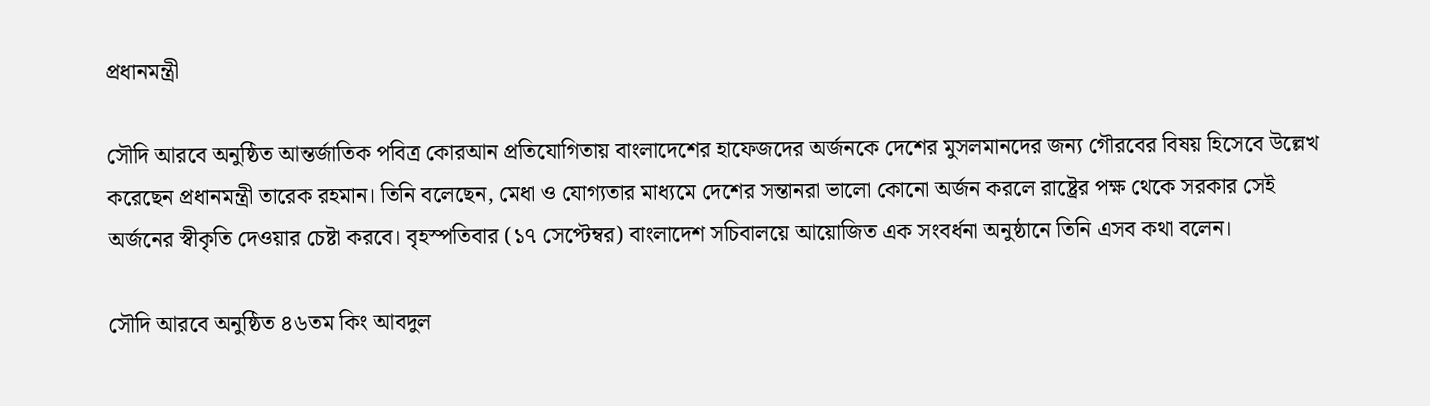প্রধানমন্ত্রী

সৌদি আরবে অনুষ্ঠিত আন্তর্জাতিক পবিত্র কোরআন প্রতিযোগিতায় বাংলাদেশের হাফেজদের অর্জনকে দেশের মুসলমানদের জন্য গৌরবের বিষয় হিসেবে উল্লেখ করেছেন প্রধানমন্ত্রী তারেক রহমান। তিনি বলেছেন, মেধা ও যোগ্যতার মাধ্যমে দেশের সন্তানরা ভালো কোনো অর্জন করলে রাষ্ট্রের পক্ষ থেকে সরকার সেই অর্জনের স্বীকৃতি দেওয়ার চেষ্টা করবে। বৃহস্পতিবার (১৭ সেপ্টেম্বর) বাংলাদেশ সচিবালয়ে আয়োজিত এক সংবর্ধনা অনুষ্ঠানে তিনি এসব কথা বলেন।

সৌদি আরবে অনুষ্ঠিত ৪৬তম কিং আবদুল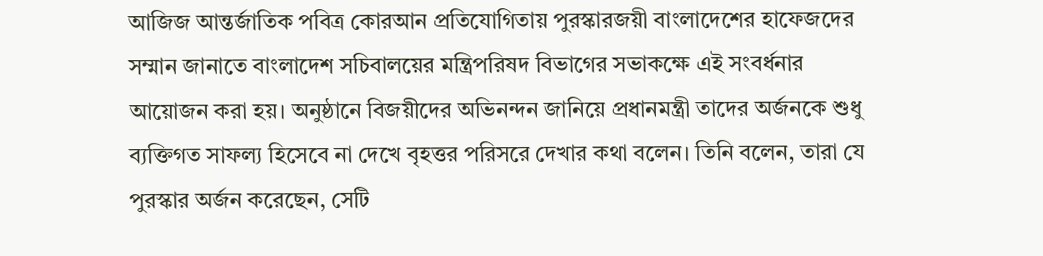আজিজ আন্তর্জাতিক পবিত্র কোরআন প্রতিযোগিতায় পুরস্কারজয়ী বাংলাদেশের হাফেজদের সম্মান জানাতে বাংলাদেশ সচিবালয়ের মন্ত্রিপরিষদ বিভাগের সভাকক্ষে এই সংবর্ধনার আয়োজন করা হয়। অনুষ্ঠানে বিজয়ীদের অভিনন্দন জানিয়ে প্রধানমন্ত্রী তাদের অর্জনকে শুধু ব্যক্তিগত সাফল্য হিসেবে না দেখে বৃহত্তর পরিসরে দেখার কথা বলেন। তিনি বলেন, তারা যে পুরস্কার অর্জন করেছেন, সেটি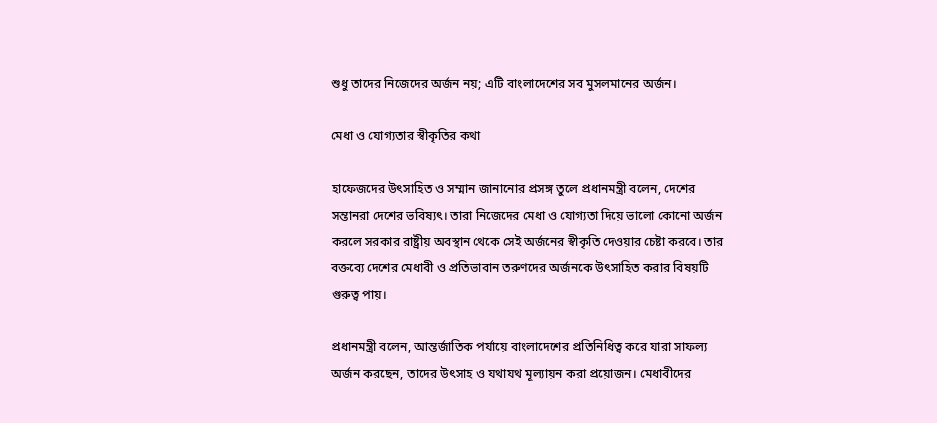শুধু তাদের নিজেদের অর্জন নয়; এটি বাংলাদেশের সব মুসলমানের অর্জন।

মেধা ও যোগ্যতার স্বীকৃতির কথা

হাফেজদের উৎসাহিত ও সম্মান জানানোর প্রসঙ্গ তুলে প্রধানমন্ত্রী বলেন, দেশের সন্তানরা দেশের ভবিষ্যৎ। তারা নিজেদের মেধা ও যোগ্যতা দিয়ে ভালো কোনো অর্জন করলে সরকার রাষ্ট্রীয় অবস্থান থেকে সেই অর্জনের স্বীকৃতি দেওয়ার চেষ্টা করবে। তার বক্তব্যে দেশের মেধাবী ও প্রতিভাবান তরুণদের অর্জনকে উৎসাহিত করার বিষয়টি গুরুত্ব পায়।

প্রধানমন্ত্রী বলেন, আন্তর্জাতিক পর্যায়ে বাংলাদেশের প্রতিনিধিত্ব করে যারা সাফল্য অর্জন করছেন, তাদের উৎসাহ ও যথাযথ মূল্যায়ন করা প্রয়োজন। মেধাবীদের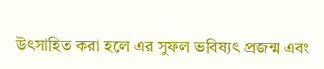উৎসাহিত করা হলে এর সুফল ভবিষ্যৎ প্রজন্ম এবং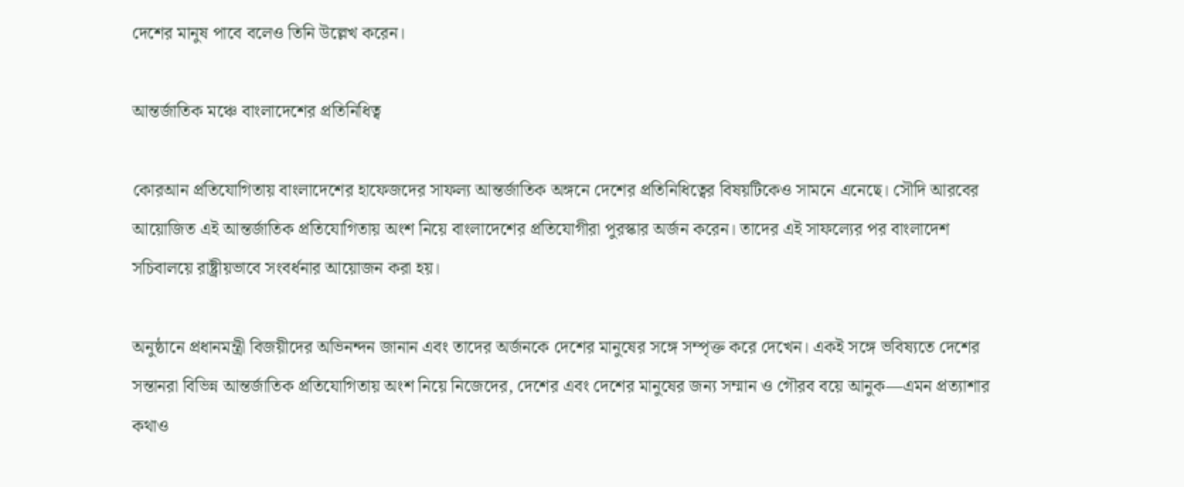দেশের মানুষ পাবে বলেও তিনি উল্লেখ করেন।

আন্তর্জাতিক মঞ্চে বাংলাদেশের প্রতিনিধিত্ব

কোরআন প্রতিযোগিতায় বাংলাদেশের হাফেজদের সাফল্য আন্তর্জাতিক অঙ্গনে দেশের প্রতিনিধিত্বের বিষয়টিকেও সামনে এনেছে। সৌদি আরবের আয়োজিত এই আন্তর্জাতিক প্রতিযোগিতায় অংশ নিয়ে বাংলাদেশের প্রতিযোগীরা পুরস্কার অর্জন করেন। তাদের এই সাফল্যের পর বাংলাদেশ সচিবালয়ে রাষ্ট্রীয়ভাবে সংবর্ধনার আয়োজন করা হয়।

অনুষ্ঠানে প্রধানমন্ত্রী বিজয়ীদের অভিনন্দন জানান এবং তাদের অর্জনকে দেশের মানুষের সঙ্গে সম্পৃক্ত করে দেখেন। একই সঙ্গে ভবিষ্যতে দেশের সন্তানরা বিভিন্ন আন্তর্জাতিক প্রতিযোগিতায় অংশ নিয়ে নিজেদের, দেশের এবং দেশের মানুষের জন্য সম্মান ও গৌরব বয়ে আনুক—এমন প্রত্যাশার কথাও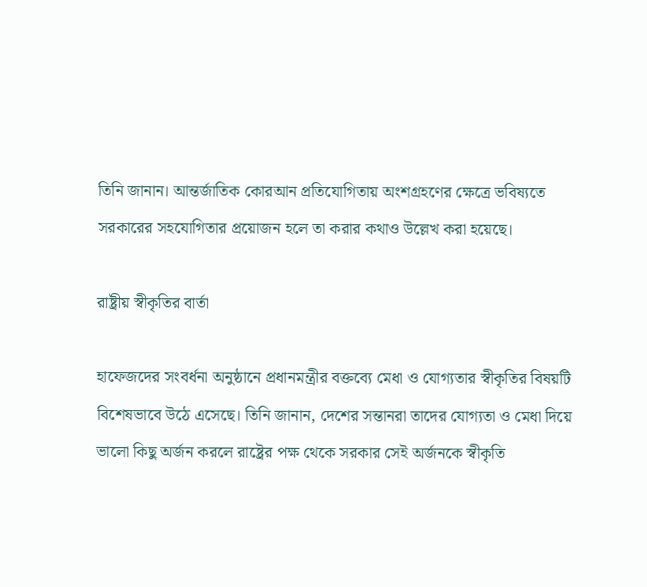তিনি জানান। আন্তর্জাতিক কোরআন প্রতিযোগিতায় অংশগ্রহণের ক্ষেত্রে ভবিষ্যতে সরকারের সহযোগিতার প্রয়োজন হলে তা করার কথাও উল্লেখ করা হয়েছে।

রাষ্ট্রীয় স্বীকৃতির বার্তা

হাফেজদের সংবর্ধনা অনুষ্ঠানে প্রধানমন্ত্রীর বক্তব্যে মেধা ও যোগ্যতার স্বীকৃতির বিষয়টি বিশেষভাবে উঠে এসেছে। তিনি জানান, দেশের সন্তানরা তাদের যোগ্যতা ও মেধা দিয়ে ভালো কিছু অর্জন করলে রাষ্ট্রের পক্ষ থেকে সরকার সেই অর্জনকে স্বীকৃতি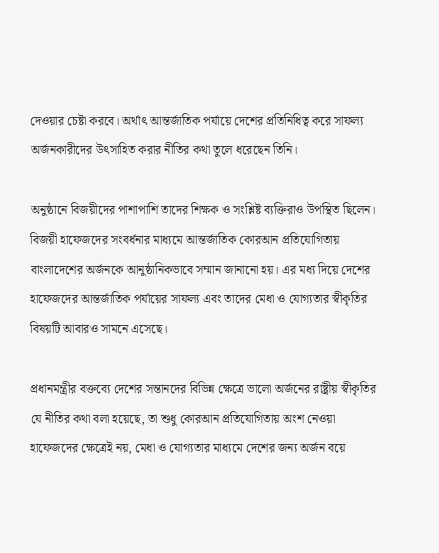দেওয়ার চেষ্টা করবে। অর্থাৎ আন্তর্জাতিক পর্যায়ে দেশের প্রতিনিধিত্ব করে সাফল্য অর্জনকারীদের উৎসাহিত করার নীতির কথা তুলে ধরেছেন তিনি।

অনুষ্ঠানে বিজয়ীদের পাশাপাশি তাদের শিক্ষক ও সংশ্লিষ্ট ব্যক্তিরাও উপস্থিত ছিলেন। বিজয়ী হাফেজদের সংবর্ধনার মাধ্যমে আন্তর্জাতিক কোরআন প্রতিযোগিতায় বাংলাদেশের অর্জনকে আনুষ্ঠানিকভাবে সম্মান জানানো হয়। এর মধ্য দিয়ে দেশের হাফেজদের আন্তর্জাতিক পর্যায়ের সাফল্য এবং তাদের মেধা ও যোগ্যতার স্বীকৃতির বিষয়টি আবারও সামনে এসেছে।

প্রধানমন্ত্রীর বক্তব্যে দেশের সন্তানদের বিভিন্ন ক্ষেত্রে ভালো অর্জনের রাষ্ট্রীয় স্বীকৃতির যে নীতির কথা বলা হয়েছে, তা শুধু কোরআন প্রতিযোগিতায় অংশ নেওয়া হাফেজদের ক্ষেত্রেই নয়, মেধা ও যোগ্যতার মাধ্যমে দেশের জন্য অর্জন বয়ে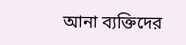আনা ব্যক্তিদের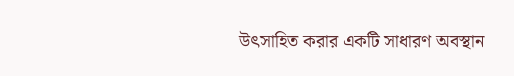উৎসাহিত করার একটি সাধারণ অবস্থান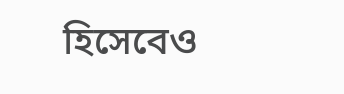হিসেবেও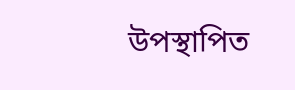উপস্থাপিত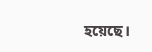হয়েছে।